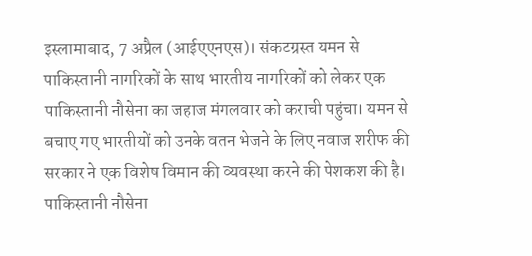इस्लामाबाद, 7 अप्रैल (आईएएनएस)। संकटग्रस्त यमन से पाकिस्तानी नागरिकों के साथ भारतीय नागरिकों को लेकर एक पाकिस्तानी नौसेना का जहाज मंगलवार को कराची पहुंचा। यमन से बचाए गए भारतीयों को उनके वतन भेजने के लिए नवाज शरीफ की सरकार ने एक विशेष विमान की व्यवस्था करने की पेशकश की है।
पाकिस्तानी नौसेना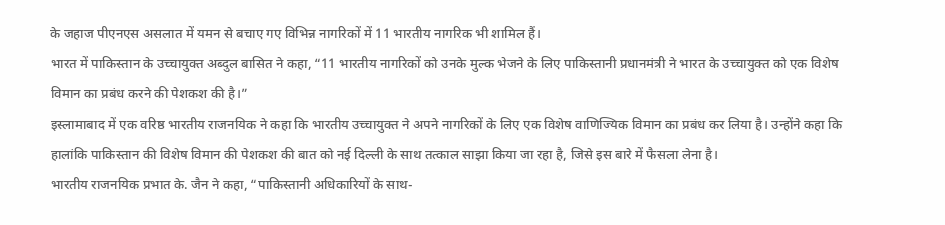के जहाज पीएनएस असलात में यमन से बचाए गए विभिन्न नागरिकों में 11 भारतीय नागरिक भी शामिल हैं।
भारत में पाकिस्तान के उच्चायुक्त अब्दुल बासित ने कहा, “11 भारतीय नागरिकों को उनके मुल्क भेजने के लिए पाकिस्तानी प्रधानमंत्री ने भारत के उच्चायुक्त को एक विशेष विमान का प्रबंध करने की पेशकश की है।”
इस्लामाबाद में एक वरिष्ठ भारतीय राजनयिक ने कहा कि भारतीय उच्चायुक्त ने अपने नागरिकों के लिए एक विशेष वाणिज्यिक विमान का प्रबंध कर लिया है। उन्होंने कहा कि हालांकि पाकिस्तान की विशेष विमान की पेशकश की बात को नई दिल्ली के साथ तत्काल साझा किया जा रहा है, जिसे इस बारे में फैसला लेना है।
भारतीय राजनयिक प्रभात के. जैन ने कहा, “पाकिस्तानी अधिकारियों के साथ-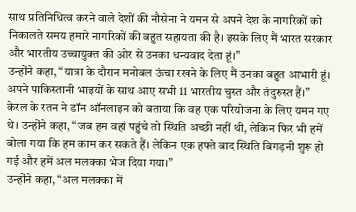साथ प्रतिनिधित्व करने वाले देशों की नौसेना ने यमन से अपने देश के नागरिकों को निकालते समय हमारे नागरिकों की बहुत सहायता की है। इसके लिए मैं भारत सरकार और भारतीय उच्चायुक्त की ओर से उनका धन्यवाद देता हूं।”
उन्होंने कहा, “यात्रा के दौरान मनोबल ऊंचा रखने के लिए मैं उनका बहुत आभारी हूं। अपने पाकिस्तानी भाइयों के साथ आए सभी 11 भारतीय चुस्त और तंदुरुस्त हैं।”
केरल के रतन ने डॉन ऑनलाइन को बताया कि वह एक परियोजना के लिए यमन गए थे। उन्होंने कहा, “जब हम वहां पहुंचे तो स्थिति अच्छी नहीं थी, लेकिन फिर भी हमें बोला गया कि हम काम कर सकते हैं। लेकिन एक हफ्ते बाद स्थिति बिगड़नी शुरू हो गई और हमें अल मलक्का भेज दिया गया।”
उन्होंने कहा, “अल मलक्का में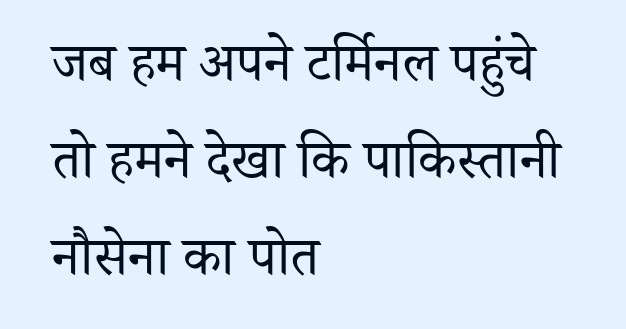जब हम अपने टर्मिनल पहुंचे तो हमने देखा कि पाकिस्तानी नौसेना का पोत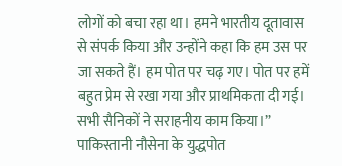लोगों को बचा रहा था। हमने भारतीय दूतावास से संपर्क किया और उन्होंने कहा कि हम उस पर जा सकते हैं। हम पोत पर चढ़ गए। पोत पर हमें बहुत प्रेम से रखा गया और प्राथमिकता दी गई। सभी सैनिकों ने सराहनीय काम किया।”
पाकिस्तानी नौसेना के युद्धपोत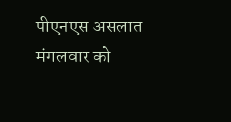पीएनएस असलात मंगलवार को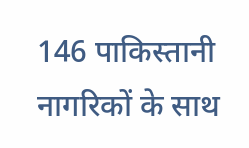146 पाकिस्तानी नागरिकों के साथ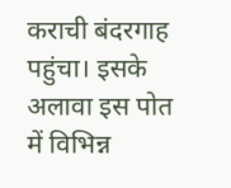कराची बंदरगाह पहुंचा। इसके अलावा इस पोत में विभिन्न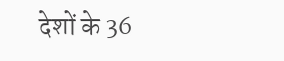देशों के 36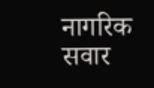नागरिक सवार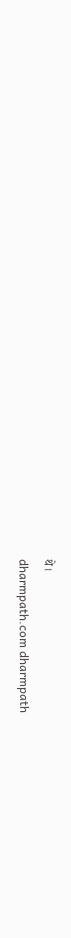थे।
dharmpath.com dharmpath